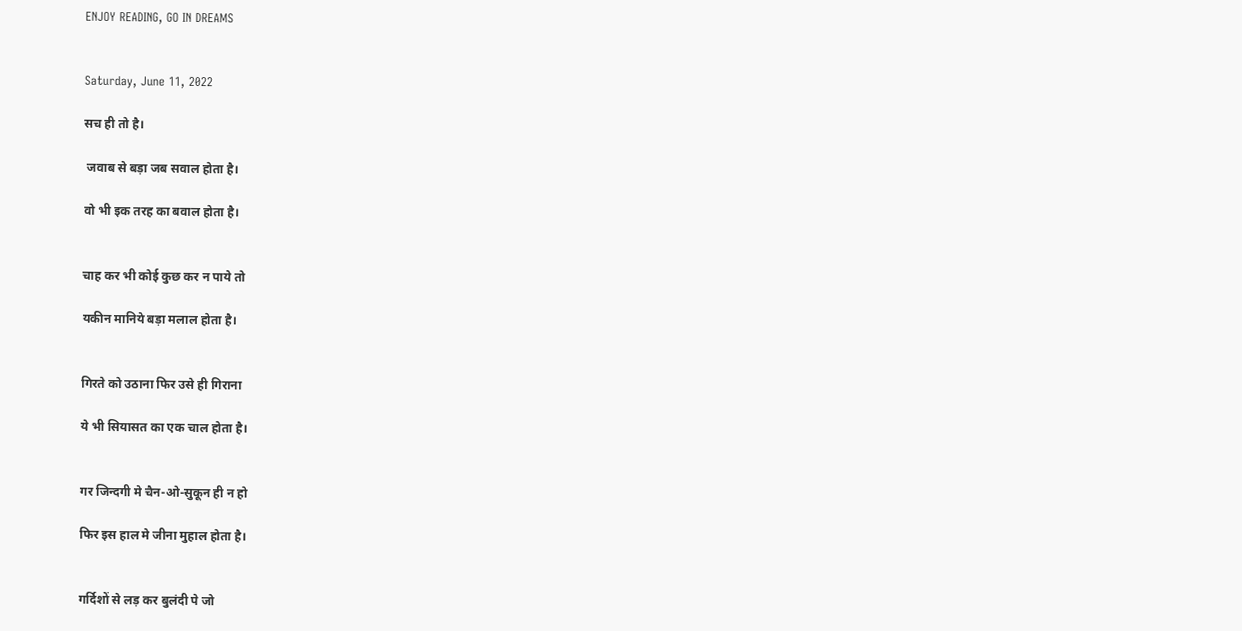ENJOY READING, GO IN DREAMS


Saturday, June 11, 2022

सच ही तो है।

 जवाब से बड़ा जब सवाल होता है।

वो भी इक तरह का बवाल होता है।


चाह कर भी कोई कुछ कर न पाये तो

यकीन मानिये बड़ा मलाल होता है।


गिरते को उठाना फिर उसे ही गिराना

ये भी सियासत का एक चाल होता है।


गर जिन्दगी मे चैन-ओ-सुकून ही न हो

फिर इस हाल मे जीना मुहाल होता है।


गर्दिशों से लड़ कर बुलंदी पे जो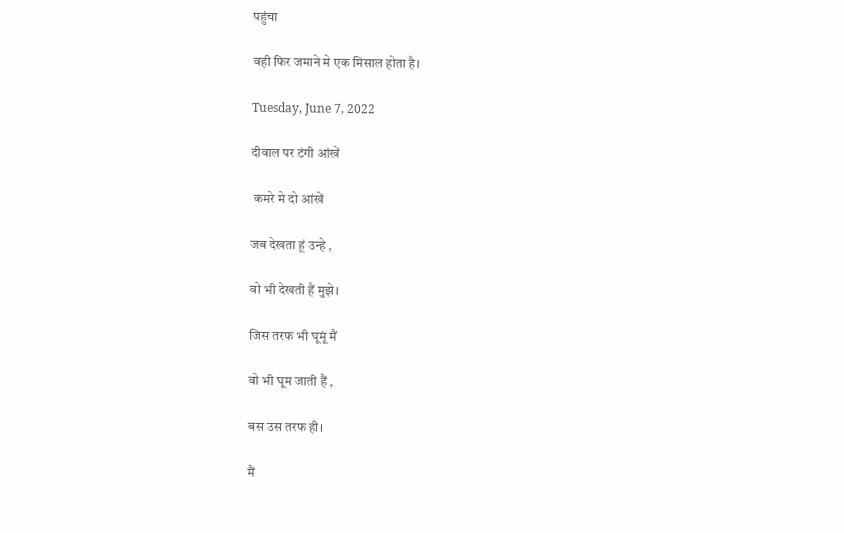पहुंचा

वही फिर जमाने मे एक मिसाल होता है।

Tuesday, June 7, 2022

दीवाल पर टंगी आंखें

 कमरे मे दो आंखें

जब देखता हूं उन्हे ,

वो भी देखती हैं मुझे।

जिस तरफ भी घूमूं मैं

वो भी घूम जाती हैं ,

बस उस तरफ ही।

मैं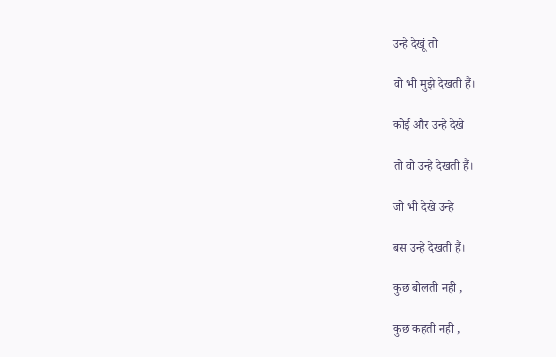उन्हे देखूं तो

वो भी मुझे देखती हैं।

कोई और उन्हे देखे

तो वो उन्हे देखती हैं।

जो भी देखे उन्हे

बस उन्हे देखती हैं।

कुछ बोलती नही ,

कुछ कहती नही ,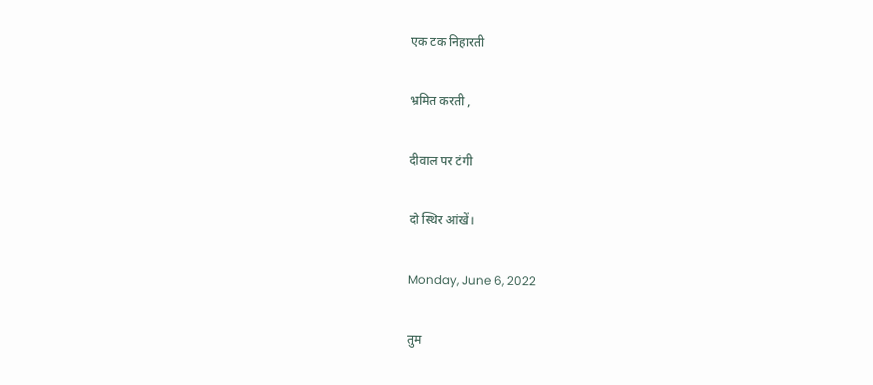एक टक निहारती

भ्रमित करती ,

दीवाल पर टंगी

दो स्थिर आंखें।

Monday, June 6, 2022

तुम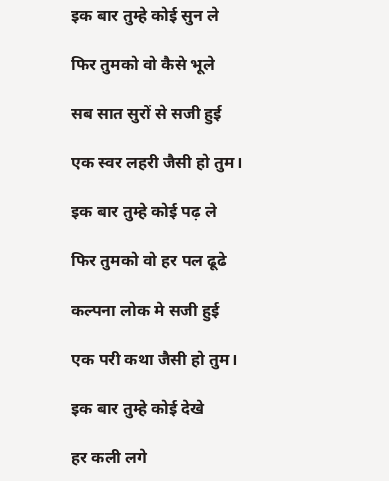इक बार तुम्हे कोई सुन ले

फिर तुमको वो कैसे भूले

सब सात सुरों से सजी हुई

एक स्वर लहरी जैसी हो तुम।

इक बार तुम्हे कोई पढ़ ले

फिर तुमको वो हर पल ढूढे

कल्पना लोक मे सजी हुई

एक परी कथा जैसी हो तुम।

इक बार तुम्हे कोई देखे

हर कली लगे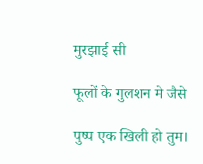मुरझाई सी

फूलों के गुलशन मे जैसे

पुष्प एक खिली हो तुम।